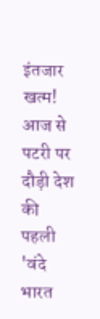इंतजार खत्म! आज से पटरी पर दौड़ी देश की पहली 'वंदे भारत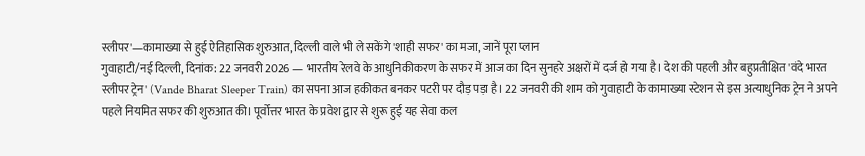स्लीपर'—कामाख्या से हुई ऐतिहासिक शुरुआत, दिल्ली वाले भी ले सकेंगे 'शाही सफर' का मजा, जानें पूरा प्लान
गुवाहाटी/नई दिल्ली, दिनांक: 22 जनवरी 2026 — भारतीय रेलवे के आधुनिकीकरण के सफर में आज का दिन सुनहरे अक्षरों में दर्ज हो गया है। देश की पहली और बहुप्रतीक्षित 'वंदे भारत स्लीपर ट्रेन' (Vande Bharat Sleeper Train) का सपना आज हकीकत बनकर पटरी पर दौड़ पड़ा है। 22 जनवरी की शाम को गुवाहाटी के कामाख्या स्टेशन से इस अत्याधुनिक ट्रेन ने अपने पहले नियमित सफर की शुरुआत की। पूर्वोत्तर भारत के प्रवेश द्वार से शुरू हुई यह सेवा कल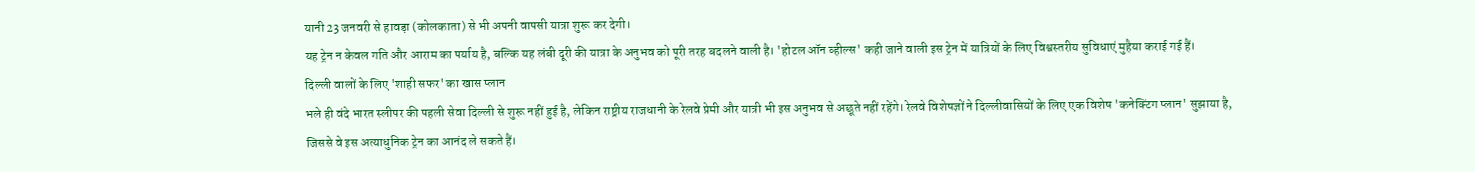यानी 23 जनवरी से हावड़ा (कोलकाता) से भी अपनी वापसी यात्रा शुरू कर देगी।
यह ट्रेन न केवल गति और आराम का पर्याय है, बल्कि यह लंबी दूरी की यात्रा के अनुभव को पूरी तरह बदलने वाली है। 'होटल ऑन व्हील्स' कही जाने वाली इस ट्रेन में यात्रियों के लिए विश्वस्तरीय सुविधाएं मुहैया कराई गई हैं।
दिल्ली वालों के लिए 'शाही सफर' का खास प्लान
भले ही वंदे भारत स्लीपर की पहली सेवा दिल्ली से शुरू नहीं हुई है, लेकिन राष्ट्रीय राजधानी के रेलवे प्रेमी और यात्री भी इस अनुभव से अछूते नहीं रहेंगे। रेलवे विशेषज्ञों ने दिल्लीवासियों के लिए एक विशेष 'कनेक्टिंग प्लान' सुझाया है, जिससे वे इस अत्याधुनिक ट्रेन का आनंद ले सकते हैं।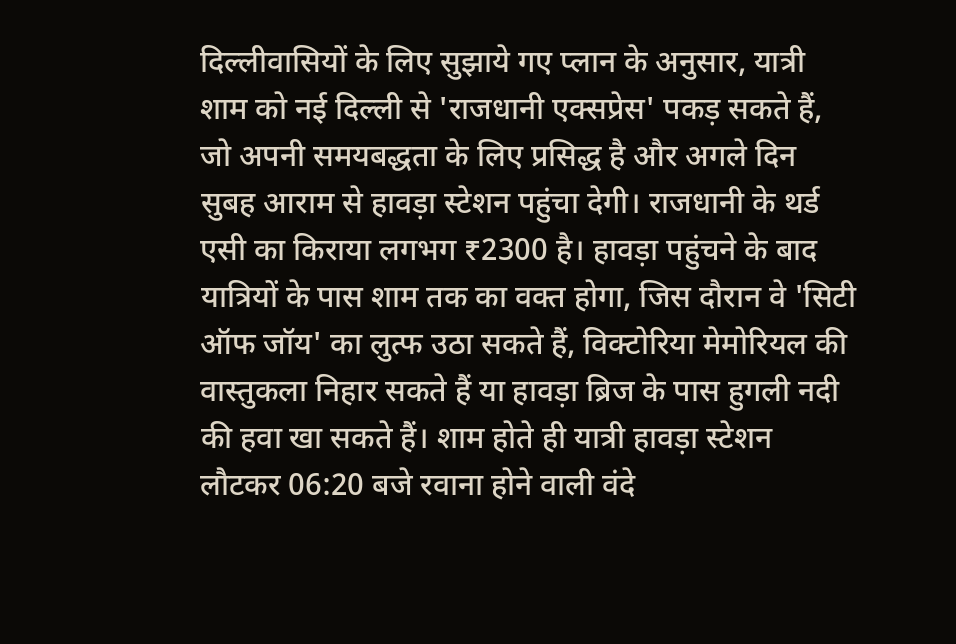दिल्लीवासियों के लिए सुझाये गए प्लान के अनुसार, यात्री शाम को नई दिल्ली से 'राजधानी एक्सप्रेस' पकड़ सकते हैं, जो अपनी समयबद्धता के लिए प्रसिद्ध है और अगले दिन सुबह आराम से हावड़ा स्टेशन पहुंचा देगी। राजधानी के थर्ड एसी का किराया लगभग ₹2300 है। हावड़ा पहुंचने के बाद यात्रियों के पास शाम तक का वक्त होगा, जिस दौरान वे 'सिटी ऑफ जॉय' का लुत्फ उठा सकते हैं, विक्टोरिया मेमोरियल की वास्तुकला निहार सकते हैं या हावड़ा ब्रिज के पास हुगली नदी की हवा खा सकते हैं। शाम होते ही यात्री हावड़ा स्टेशन लौटकर 06:20 बजे रवाना होने वाली वंदे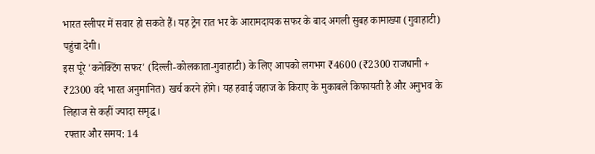भारत स्लीपर में सवार हो सकते हैं। यह ट्रेन रात भर के आरामदायक सफर के बाद अगली सुबह कामाख्या (गुवाहाटी) पहुंचा देगी।
इस पूरे 'कनेक्टिंग सफर' (दिल्ली-कोलकाता-गुवाहाटी) के लिए आपको लगभग ₹4600 (₹2300 राजधानी + ₹2300 वंदे भारत अनुमानित) खर्च करने होंगे। यह हवाई जहाज के किराए के मुकाबले किफायती है और अनुभव के लिहाज से कहीं ज्यादा समृद्ध।
रफ्तार और समय: 14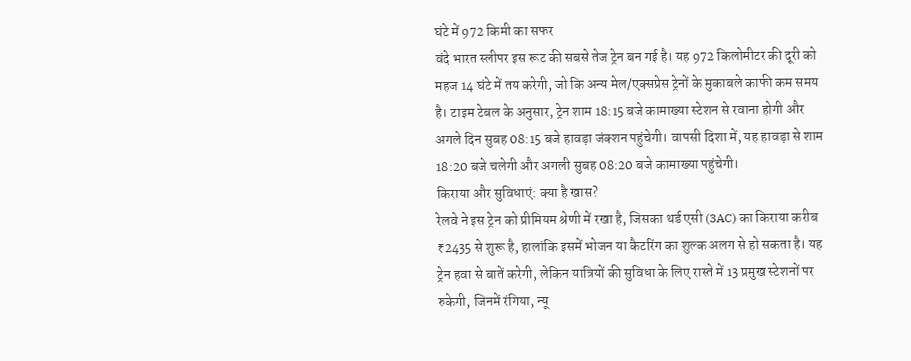घंटे में 972 किमी का सफर
वंदे भारत स्लीपर इस रूट की सबसे तेज ट्रेन बन गई है। यह 972 किलोमीटर की दूरी को महज 14 घंटे में तय करेगी, जो कि अन्य मेल/एक्सप्रेस ट्रेनों के मुकाबले काफी कम समय है। टाइम टेबल के अनुसार, ट्रेन शाम 18:15 बजे कामाख्या स्टेशन से रवाना होगी और अगले दिन सुबह 08:15 बजे हावड़ा जंक्शन पहुंचेगी। वापसी दिशा में, यह हावड़ा से शाम 18:20 बजे चलेगी और अगली सुबह 08:20 बजे कामाख्या पहुंचेगी।
किराया और सुविधाएं: क्या है खास?
रेलवे ने इस ट्रेन को प्रीमियम श्रेणी में रखा है, जिसका थर्ड एसी (3AC) का किराया करीब ₹2435 से शुरू है, हालांकि इसमें भोजन या कैटरिंग का शुल्क अलग से हो सकता है। यह ट्रेन हवा से बातें करेगी, लेकिन यात्रियों की सुविधा के लिए रास्ते में 13 प्रमुख स्टेशनों पर रुकेगी, जिनमें रंगिया, न्यू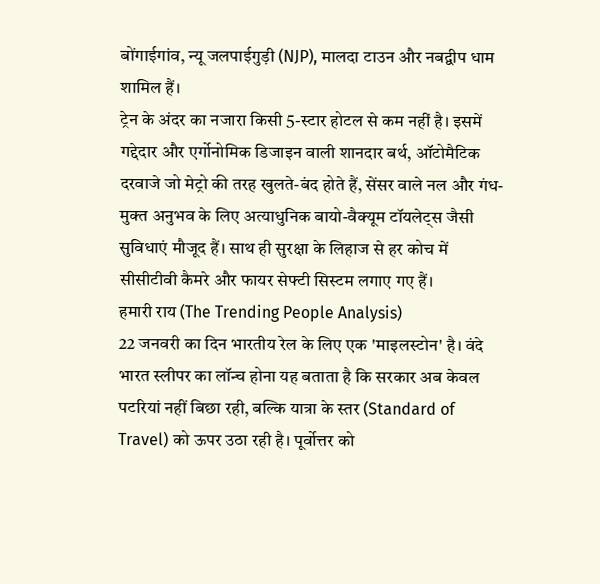बोंगाईगांव, न्यू जलपाईगुड़ी (NJP), मालदा टाउन और नबद्वीप धाम शामिल हैं।
ट्रेन के अंदर का नजारा किसी 5-स्टार होटल से कम नहीं है। इसमें गद्देदार और एर्गोनोमिक डिजाइन वाली शानदार बर्थ, ऑटोमैटिक दरवाजे जो मेट्रो की तरह खुलते-बंद होते हैं, सेंसर वाले नल और गंध-मुक्त अनुभव के लिए अत्याधुनिक बायो-वैक्यूम टॉयलेट्स जैसी सुविधाएं मौजूद हैं। साथ ही सुरक्षा के लिहाज से हर कोच में सीसीटीवी कैमरे और फायर सेफ्टी सिस्टम लगाए गए हैं।
हमारी राय (The Trending People Analysis)
22 जनवरी का दिन भारतीय रेल के लिए एक 'माइलस्टोन' है। वंदे भारत स्लीपर का लॉन्च होना यह बताता है कि सरकार अब केवल पटरियां नहीं बिछा रही, बल्कि यात्रा के स्तर (Standard of Travel) को ऊपर उठा रही है। पूर्वोत्तर को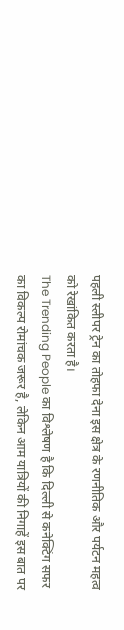पहली स्लीपर ट्रेन का तोहफा देना इस क्षेत्र के रणनीतिक और पर्यटन महत्व को रेखांकित करता है।
The Trending People का विश्लेषण है कि दिल्ली से कनेक्टिंग सफर का विकल्प रोमांचक जरूर है, लेकिन आम यात्रियों की निगाहें इस बात पर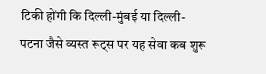टिकी होंगी कि दिल्ली-मुंबई या दिल्ली-पटना जैसे व्यस्त रूट्स पर यह सेवा कब शुरू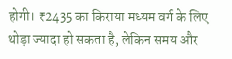होगी। ₹2435 का किराया मध्यम वर्ग के लिए थोड़ा ज्यादा हो सकता है, लेकिन समय और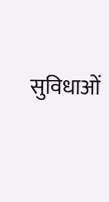सुविधाओं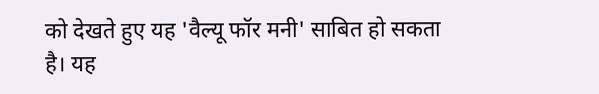को देखते हुए यह 'वैल्यू फॉर मनी' साबित हो सकता है। यह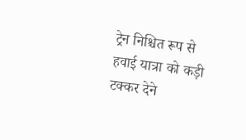ट्रेन निश्चित रूप से हवाई यात्रा को कड़ी टक्कर देने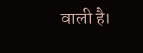वाली है।